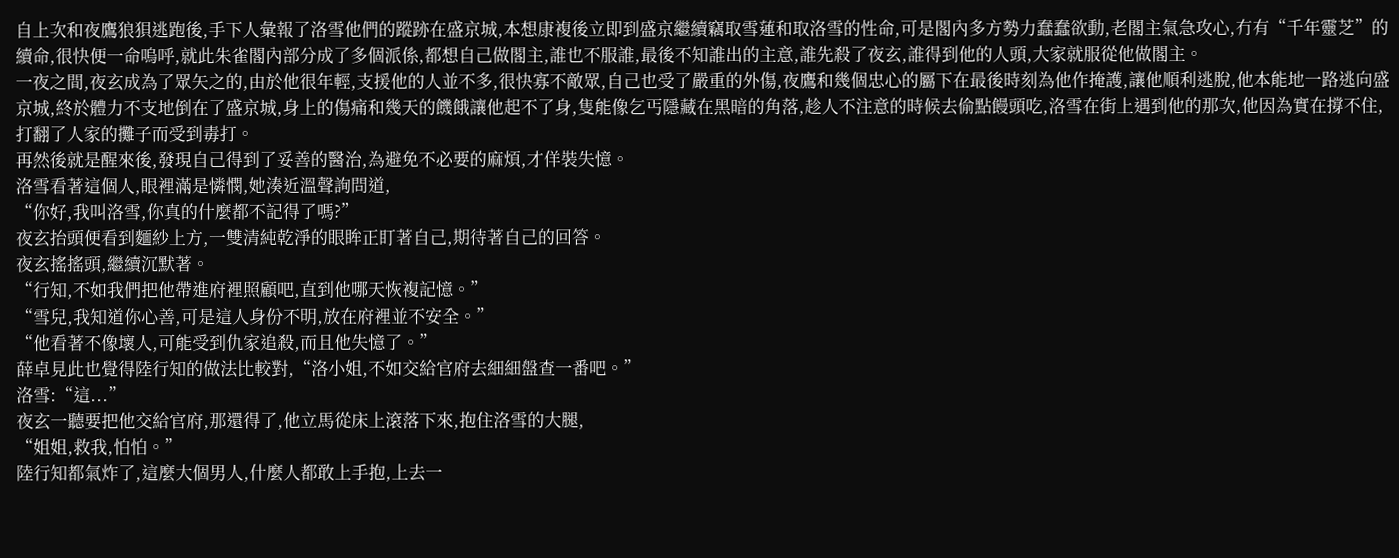自上次和夜鷹狼狽逃跑後,手下人彙報了洛雪他們的蹤跡在盛京城,本想康複後立即到盛京繼續竊取雪蓮和取洛雪的性命,可是閣內多方勢力蠢蠢欲動,老閣主氣急攻心,冇有“千年靈芝”的續命,很快便一命嗚呼,就此朱雀閣內部分成了多個派係,都想自己做閣主,誰也不服誰,最後不知誰出的主意,誰先殺了夜玄,誰得到他的人頭,大家就服從他做閣主。
一夜之間,夜玄成為了眾矢之的,由於他很年輕,支援他的人並不多,很快寡不敵眾,自己也受了嚴重的外傷,夜鷹和幾個忠心的屬下在最後時刻為他作掩護,讓他順利逃脫,他本能地一路逃向盛京城,終於體力不支地倒在了盛京城,身上的傷痛和幾天的饑餓讓他起不了身,隻能像乞丐隱藏在黑暗的角落,趁人不注意的時候去偷點饅頭吃,洛雪在街上遇到他的那次,他因為實在撐不住,打翻了人家的攤子而受到毒打。
再然後就是醒來後,發現自己得到了妥善的醫治,為避免不必要的麻煩,才佯裝失憶。
洛雪看著這個人,眼裡滿是憐憫,她湊近溫聲詢問道,
“你好,我叫洛雪,你真的什麼都不記得了嗎?”
夜玄抬頭便看到麵紗上方,一雙清純乾淨的眼眸正盯著自己,期待著自己的回答。
夜玄搖搖頭,繼續沉默著。
“行知,不如我們把他帶進府裡照顧吧,直到他哪天恢複記憶。”
“雪兒,我知道你心善,可是這人身份不明,放在府裡並不安全。”
“他看著不像壞人,可能受到仇家追殺,而且他失憶了。”
薛卓見此也覺得陸行知的做法比較對,“洛小姐,不如交給官府去細細盤查一番吧。”
洛雪:“這...”
夜玄一聽要把他交給官府,那還得了,他立馬從床上滾落下來,抱住洛雪的大腿,
“姐姐,救我,怕怕。”
陸行知都氣炸了,這麼大個男人,什麼人都敢上手抱,上去一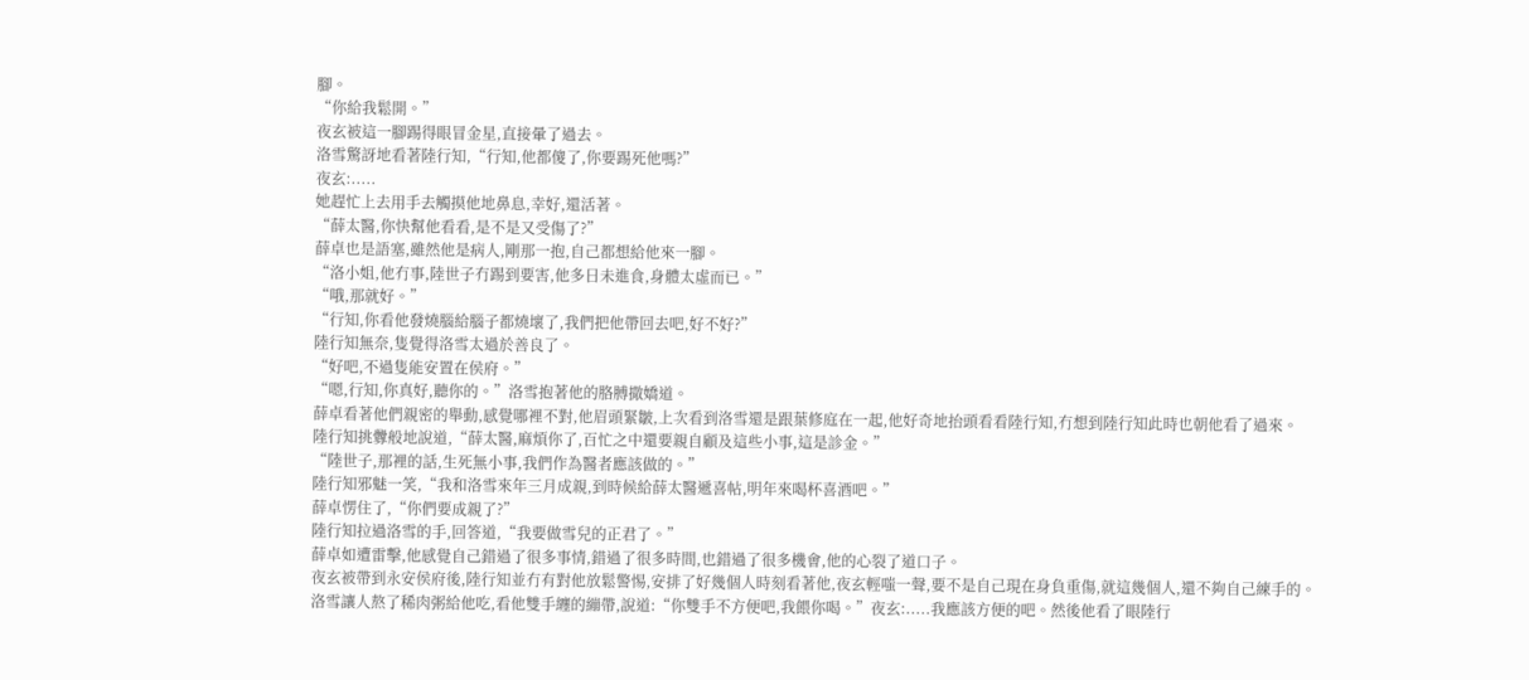腳。
“你給我鬆開。”
夜玄被這一腳踢得眼冒金星,直接暈了過去。
洛雪驚訝地看著陸行知,“行知,他都傻了,你要踢死他嗎?”
夜玄:.....
她趕忙上去用手去觸摸他地鼻息,幸好,還活著。
“薛太醫,你快幫他看看,是不是又受傷了?”
薛卓也是語塞,雖然他是病人,剛那一抱,自己都想給他來一腳。
“洛小姐,他冇事,陸世子冇踢到要害,他多日未進食,身體太虛而已。”
“哦,那就好。”
“行知,你看他發燒腦給腦子都燒壞了,我們把他帶回去吧,好不好?”
陸行知無奈,隻覺得洛雪太過於善良了。
“好吧,不過隻能安置在侯府。”
“嗯,行知,你真好,聽你的。”洛雪抱著他的胳膊撒嬌道。
薛卓看著他們親密的舉動,感覺哪裡不對,他眉頭緊皺,上次看到洛雪還是跟葉修庭在一起,他好奇地抬頭看看陸行知,冇想到陸行知此時也朝他看了過來。
陸行知挑釁般地說道,“薛太醫,麻煩你了,百忙之中還要親自顧及這些小事,這是診金。”
“陸世子,那裡的話,生死無小事,我們作為醫者應該做的。”
陸行知邪魅一笑,“我和洛雪來年三月成親,到時候給薛太醫遞喜帖,明年來喝杯喜酒吧。”
薛卓愣住了,“你們要成親了?”
陸行知拉過洛雪的手,回答道,“我要做雪兒的正君了。”
薛卓如遭雷擊,他感覺自己錯過了很多事情,錯過了很多時間,也錯過了很多機會,他的心裂了道口子。
夜玄被帶到永安侯府後,陸行知並冇有對他放鬆警惕,安排了好幾個人時刻看著他,夜玄輕嗤一聲,要不是自己現在身負重傷,就這幾個人,還不夠自己練手的。
洛雪讓人熬了稀肉粥給他吃,看他雙手纏的繃帶,說道:“你雙手不方便吧,我餵你喝。”夜玄:.....我應該方便的吧。然後他看了眼陸行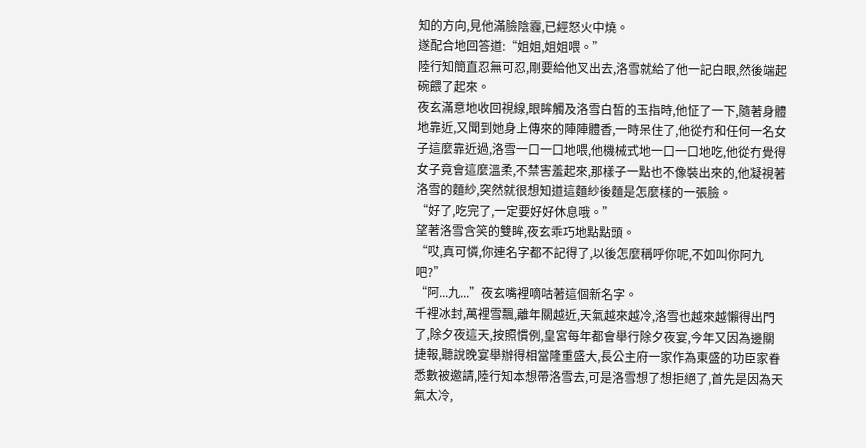知的方向,見他滿臉陰霾,已經怒火中燒。
遂配合地回答道:“姐姐,姐姐喂。”
陸行知簡直忍無可忍,剛要給他叉出去,洛雪就給了他一記白眼,然後端起碗餵了起來。
夜玄滿意地收回視線,眼眸觸及洛雪白皙的玉指時,他怔了一下,隨著身體地靠近,又聞到她身上傳來的陣陣體香,一時呆住了,他從冇和任何一名女子這麼靠近過,洛雪一口一口地喂,他機械式地一口一口地吃,他從冇覺得女子竟會這麼溫柔,不禁害羞起來,那樣子一點也不像裝出來的,他凝視著洛雪的麵紗,突然就很想知道這麵紗後麵是怎麼樣的一張臉。
“好了,吃完了,一定要好好休息哦。”
望著洛雪含笑的雙眸,夜玄乖巧地點點頭。
“哎,真可憐,你連名字都不記得了,以後怎麼稱呼你呢,不如叫你阿九吧?”
“阿...九...”夜玄嘴裡嘀咕著這個新名字。
千裡冰封,萬裡雪飄,離年關越近,天氣越來越冷,洛雪也越來越懶得出門了,除夕夜這天,按照慣例,皇宮每年都會舉行除夕夜宴,今年又因為邊關捷報,聽說晚宴舉辦得相當隆重盛大,長公主府一家作為東盛的功臣家眷悉數被邀請,陸行知本想帶洛雪去,可是洛雪想了想拒絕了,首先是因為天氣太冷,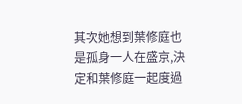其次她想到葉修庭也是孤身一人在盛京,決定和葉修庭一起度過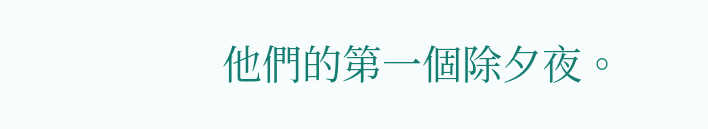他們的第一個除夕夜。